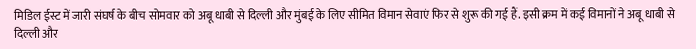मिडिल ईस्ट में जारी संघर्ष के बीच सोमवार को अबू धाबी से दिल्ली और मुंबई के लिए सीमित विमान सेवाएं फिर से शुरू की गई हैं. इसी क्रम में कई विमानों ने अबू धाबी से दिल्ली और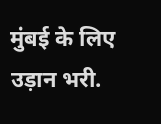मुंबई के लिए उड़ान भरी.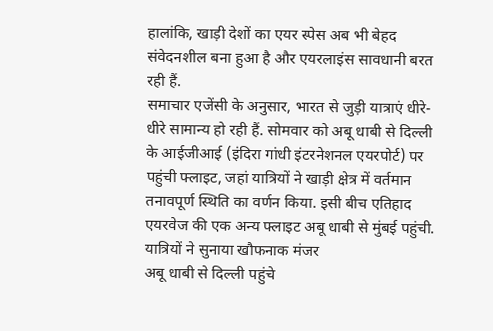हालांकि, खाड़ी देशों का एयर स्पेस अब भी बेहद संवेदनशील बना हुआ है और एयरलाइंस सावधानी बरत रही हैं.
समाचार एजेंसी के अनुसार, भारत से जुड़ी यात्राएं धीरे-धीरे सामान्य हो रही हैं. सोमवार को अबू धाबी से दिल्ली के आईजीआई (इंदिरा गांधी इंटरनेशनल एयरपोर्ट) पर पहुंची फ्लाइट, जहां यात्रियों ने खाड़ी क्षेत्र में वर्तमान तनावपूर्ण स्थिति का वर्णन किया. इसी बीच एतिहाद एयरवेज की एक अन्य फ्लाइट अबू धाबी से मुंबई पहुंची.
यात्रियों ने सुनाया खौफनाक मंजर
अबू धाबी से दिल्ली पहुंचे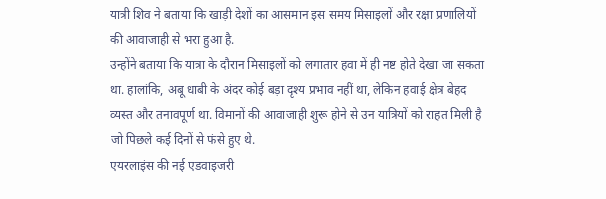यात्री शिव ने बताया कि खाड़ी देशों का आसमान इस समय मिसाइलों और रक्षा प्रणालियों की आवाजाही से भरा हुआ है.
उन्होंने बताया कि यात्रा के दौरान मिसाइलों को लगातार हवा में ही नष्ट होते देखा जा सकता था. हालांकि, अबू धाबी के अंदर कोई बड़ा दृश्य प्रभाव नहीं था, लेकिन हवाई क्षेत्र बेहद व्यस्त और तनावपूर्ण था. विमानों की आवाजाही शुरू होने से उन यात्रियों को राहत मिली है जो पिछले कई दिनों से फंसे हुए थे.
एयरलाइंस की नई एडवाइजरी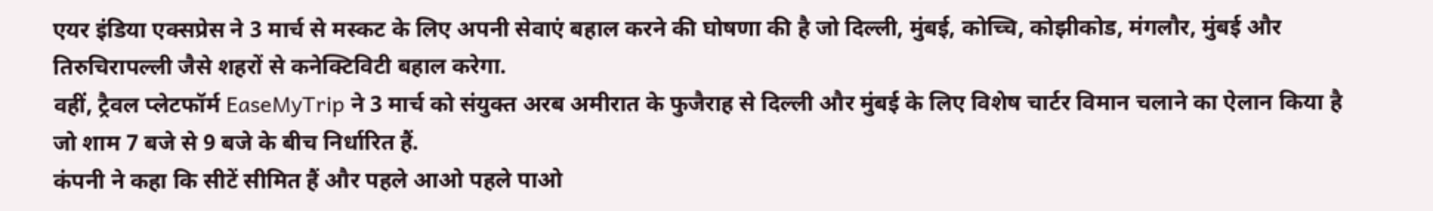एयर इंडिया एक्सप्रेस ने 3 मार्च से मस्कट के लिए अपनी सेवाएं बहाल करने की घोषणा की है जो दिल्ली, मुंबई, कोच्चि, कोझीकोड, मंगलौर, मुंबई और तिरुचिरापल्ली जैसे शहरों से कनेक्टिविटी बहाल करेगा.
वहीं, ट्रैवल प्लेटफॉर्म EaseMyTrip ने 3 मार्च को संयुक्त अरब अमीरात के फुजैराह से दिल्ली और मुंबई के लिए विशेष चार्टर विमान चलाने का ऐलान किया है जो शाम 7 बजे से 9 बजे के बीच निर्धारित हैं.
कंपनी ने कहा कि सीटें सीमित हैं और पहले आओ पहले पाओ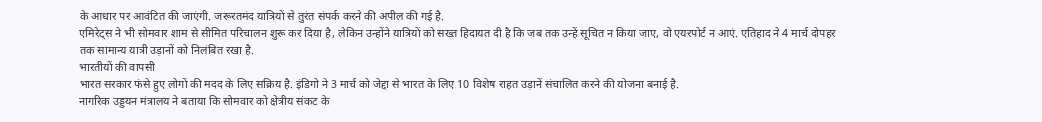के आधार पर आवंटित की जाएंगी. जरूरतमंद यात्रियों से तुरंत संपर्क करने की अपील की गई है.
एमिरेट्स ने भी सोमवार शाम से सीमित परिचालन शुरू कर दिया है, लेकिन उन्होंने यात्रियों को सख्त हिदायत दी है कि जब तक उन्हें सूचित न किया जाए, वो एयरपोर्ट न आएं. एतिहाद ने 4 मार्च दोपहर तक सामान्य यात्री उड़ानों को निलंबित रखा है.
भारतीयों की वापसी
भारत सरकार फंसे हुए लोगों की मदद के लिए सक्रिय है. इंडिगो ने 3 मार्च को जेद्दा से भारत के लिए 10 विशेष राहत उड़ानें संचालित करने की योजना बनाई है.
नागरिक उड्डयन मंत्रालय ने बताया कि सोमवार को क्षेत्रीय संकट के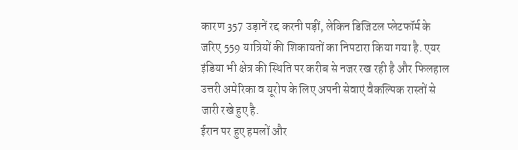कारण 357 उड़ानें रद्द करनी पड़ीं, लेकिन डिजिटल प्लेटफॉर्म के जरिए 559 यात्रियों की शिकायतों का निपटारा किया गया है. एयर इंडिया भी क्षेत्र की स्थिति पर करीब से नजर रख रही है और फिलहाल उत्तरी अमेरिका व यूरोप के लिए अपनी सेवाएं वैकल्पिक रास्तों से जारी रखे हुए है.
ईरान पर हुए हमलों और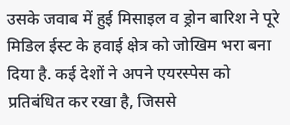उसके जवाब में हुई मिसाइल व ड्रोन बारिश ने पूरे मिडिल ईस्ट के हवाई क्षेत्र को जोखिम भरा बना दिया है. कई देशों ने अपने एयरस्पेस को प्रतिबंधित कर रखा है, जिससे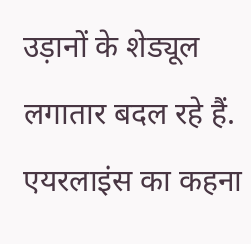उड़ानों के शेड्यूल लगातार बदल रहे हैं.
एयरलाइंस का कहना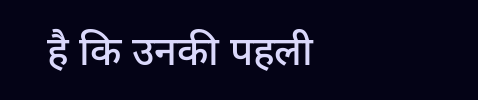है कि उनकी पहली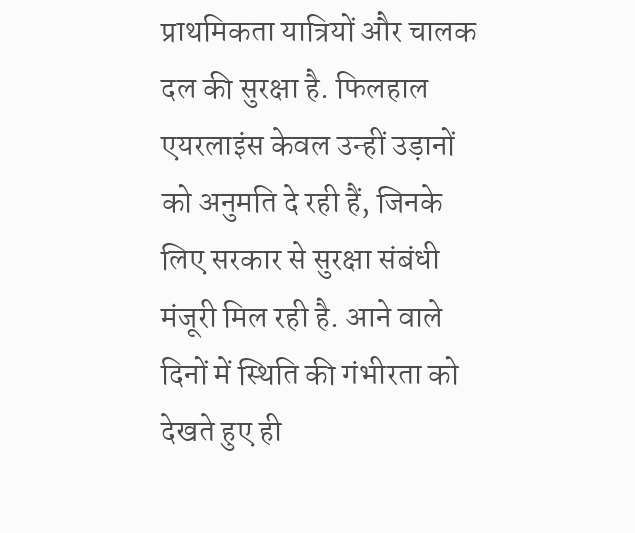प्राथमिकता यात्रियों और चालक दल की सुरक्षा है. फिलहाल एयरलाइंस केवल उन्हीं उड़ानों को अनुमति दे रही हैं, जिनके लिए सरकार से सुरक्षा संबंधी मंजूरी मिल रही है. आने वाले दिनों में स्थिति की गंभीरता को देखते हुए ही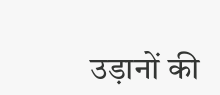उड़ानों की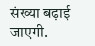संख्या बढ़ाई जाएगी.